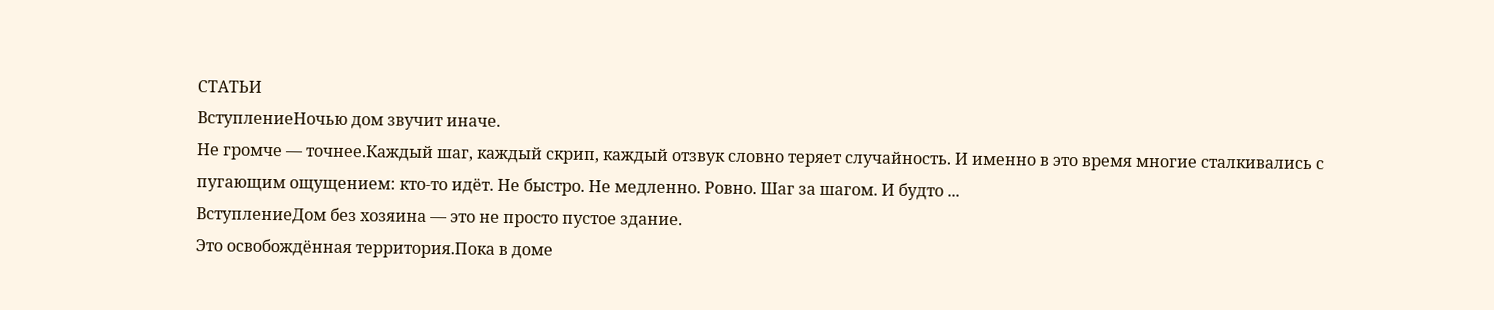СТАТЬИ
ВступлениеНочью дом звучит иначе.
Не громче — точнее.Каждый шаг, каждый скрип, каждый отзвук словно теряет случайность. И именно в это время многие сталкивались с пугающим ощущением: кто-то идёт. Не быстро. Не медленно. Ровно. Шаг за шагом. И будто ...
ВступлениеДом без хозяина — это не просто пустое здание.
Это освобождённая территория.Пока в доме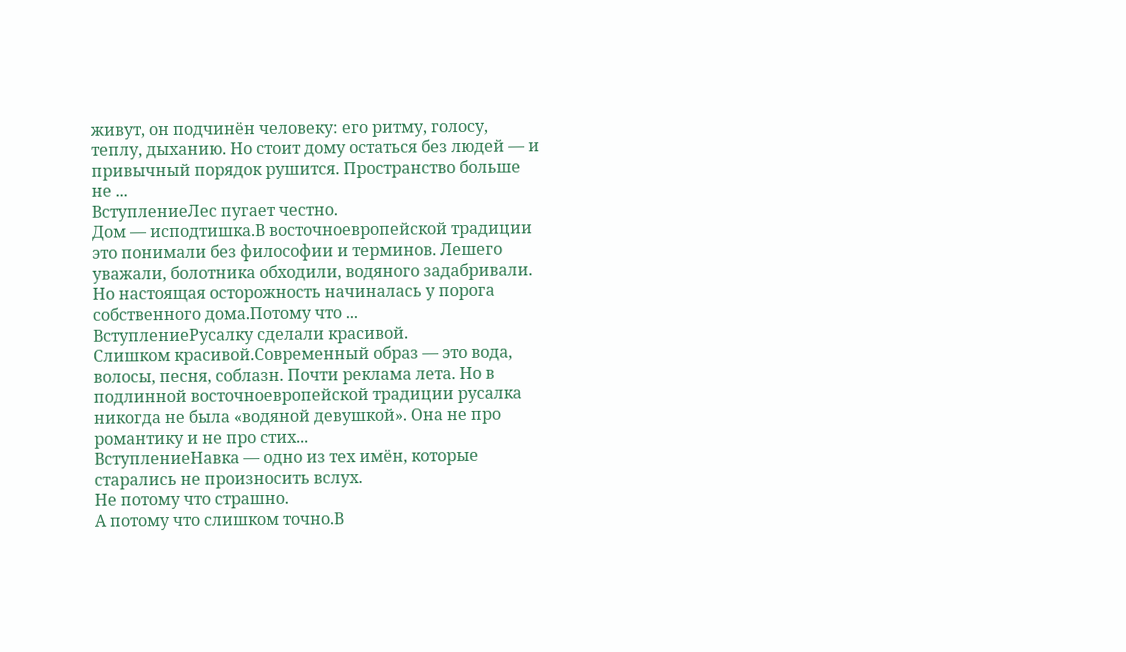живут, он подчинён человеку: его ритму, голосу, теплу, дыханию. Но стоит дому остаться без людей — и привычный порядок рушится. Пространство больше не ...
ВступлениеЛес пугает честно.
Дом — исподтишка.В восточноевропейской традиции это понимали без философии и терминов. Лешего уважали, болотника обходили, водяного задабривали. Но настоящая осторожность начиналась у порога собственного дома.Потому что ...
ВступлениеРусалку сделали красивой.
Слишком красивой.Современный образ — это вода, волосы, песня, соблазн. Почти реклама лета. Но в подлинной восточноевропейской традиции русалка никогда не была «водяной девушкой». Она не про романтику и не про стих...
ВступлениеНавка — одно из тех имён, которые старались не произносить вслух.
Не потому что страшно.
А потому что слишком точно.В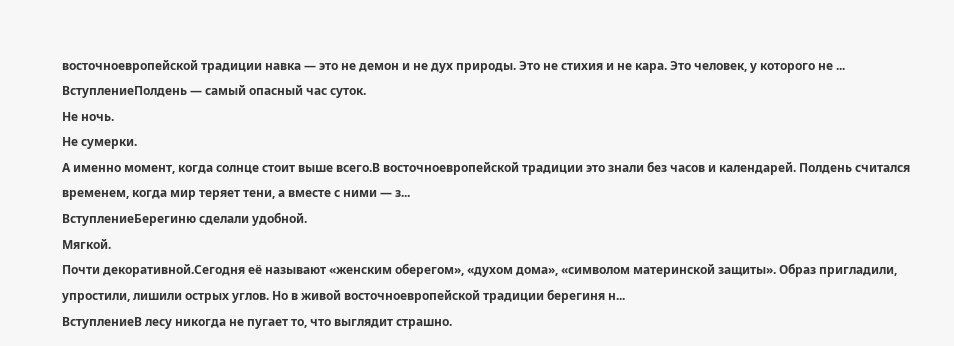восточноевропейской традиции навка — это не демон и не дух природы. Это не стихия и не кара. Это человек, у которого не ...
ВступлениеПолдень — самый опасный час суток.
Не ночь.
Не сумерки.
А именно момент, когда солнце стоит выше всего.В восточноевропейской традиции это знали без часов и календарей. Полдень считался временем, когда мир теряет тени, а вместе с ними — з...
ВступлениеБерегиню сделали удобной.
Мягкой.
Почти декоративной.Сегодня её называют «женским оберегом», «духом дома», «символом материнской защиты». Образ пригладили, упростили, лишили острых углов. Но в живой восточноевропейской традиции берегиня н...
ВступлениеВ лесу никогда не пугает то, что выглядит страшно.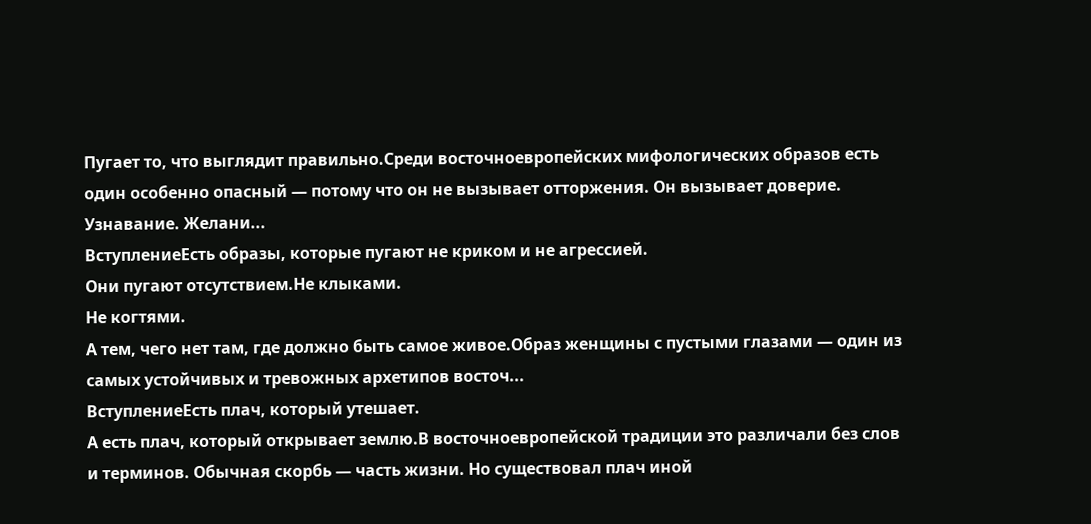Пугает то, что выглядит правильно.Среди восточноевропейских мифологических образов есть один особенно опасный — потому что он не вызывает отторжения. Он вызывает доверие. Узнавание. Желани...
ВступлениеЕсть образы, которые пугают не криком и не агрессией.
Они пугают отсутствием.Не клыками.
Не когтями.
А тем, чего нет там, где должно быть самое живое.Образ женщины с пустыми глазами — один из самых устойчивых и тревожных архетипов восточ...
ВступлениеЕсть плач, который утешает.
А есть плач, который открывает землю.В восточноевропейской традиции это различали без слов и терминов. Обычная скорбь — часть жизни. Но существовал плач иной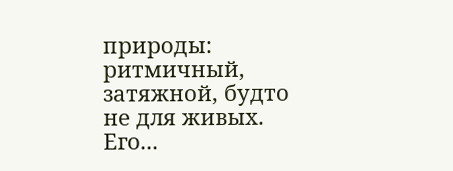природы: ритмичный, затяжной, будто не для живых. Его...